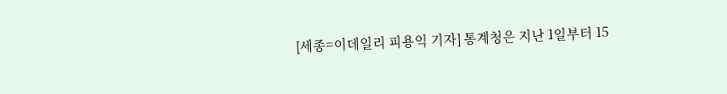[세종=이데일리 피용익 기자] 통계청은 지난 1일부터 15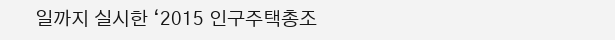일까지 실시한 ‘2015 인구주택총조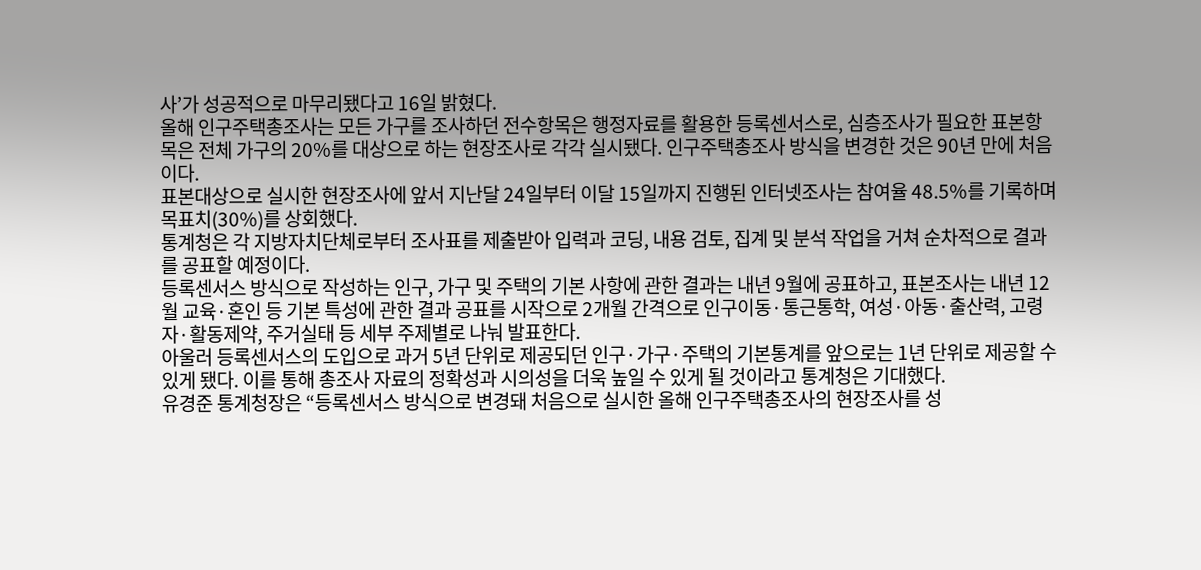사’가 성공적으로 마무리됐다고 16일 밝혔다.
올해 인구주택총조사는 모든 가구를 조사하던 전수항목은 행정자료를 활용한 등록센서스로, 심층조사가 필요한 표본항목은 전체 가구의 20%를 대상으로 하는 현장조사로 각각 실시됐다. 인구주택총조사 방식을 변경한 것은 90년 만에 처음이다.
표본대상으로 실시한 현장조사에 앞서 지난달 24일부터 이달 15일까지 진행된 인터넷조사는 참여율 48.5%를 기록하며 목표치(30%)를 상회했다.
통계청은 각 지방자치단체로부터 조사표를 제출받아 입력과 코딩, 내용 검토, 집계 및 분석 작업을 거쳐 순차적으로 결과를 공표할 예정이다.
등록센서스 방식으로 작성하는 인구, 가구 및 주택의 기본 사항에 관한 결과는 내년 9월에 공표하고, 표본조사는 내년 12월 교육·혼인 등 기본 특성에 관한 결과 공표를 시작으로 2개월 간격으로 인구이동·통근통학, 여성·아동·출산력, 고령자·활동제약, 주거실태 등 세부 주제별로 나눠 발표한다.
아울러 등록센서스의 도입으로 과거 5년 단위로 제공되던 인구·가구·주택의 기본통계를 앞으로는 1년 단위로 제공할 수 있게 됐다. 이를 통해 총조사 자료의 정확성과 시의성을 더욱 높일 수 있게 될 것이라고 통계청은 기대했다.
유경준 통계청장은 “등록센서스 방식으로 변경돼 처음으로 실시한 올해 인구주택총조사의 현장조사를 성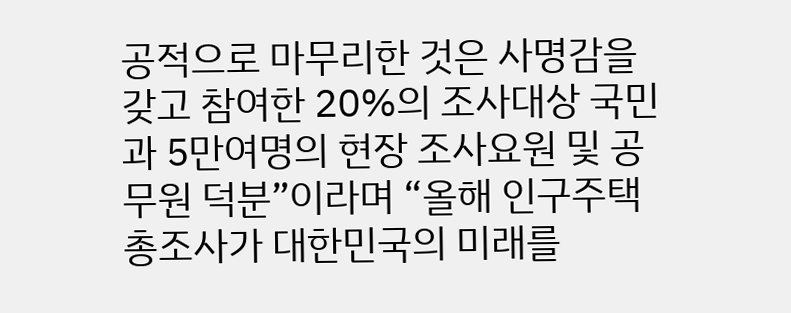공적으로 마무리한 것은 사명감을 갖고 참여한 20%의 조사대상 국민과 5만여명의 현장 조사요원 및 공무원 덕분”이라며 “올해 인구주택총조사가 대한민국의 미래를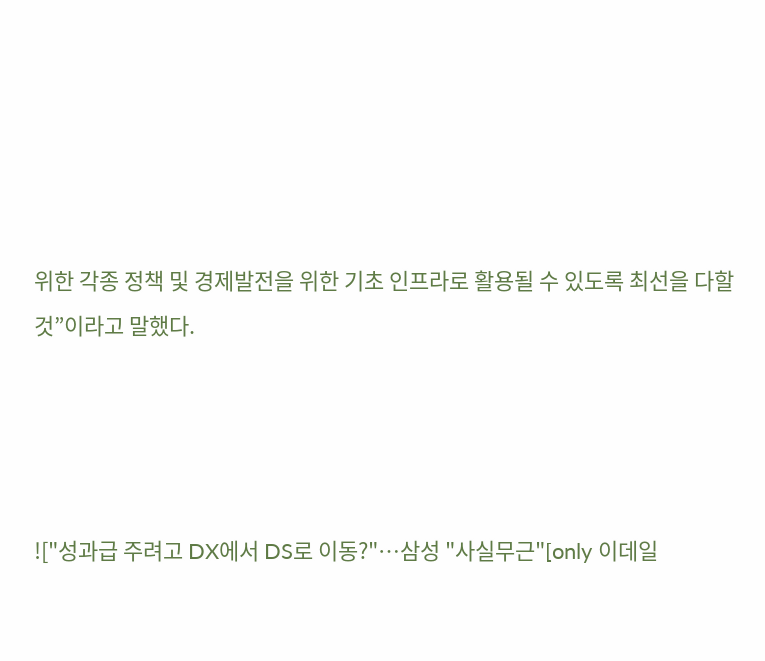위한 각종 정책 및 경제발전을 위한 기초 인프라로 활용될 수 있도록 최선을 다할 것”이라고 말했다.




!["성과급 주려고 DX에서 DS로 이동?"…삼성 "사실무근"[only 이데일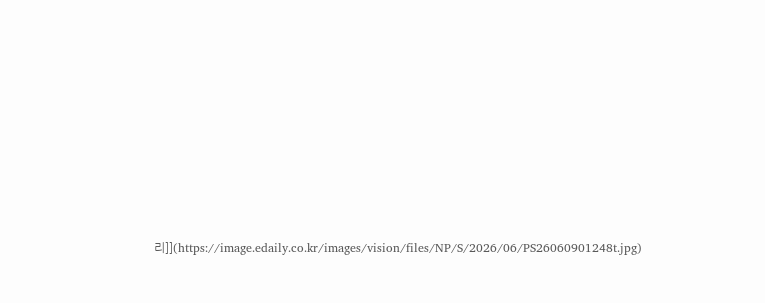리]](https://image.edaily.co.kr/images/vision/files/NP/S/2026/06/PS26060901248t.jpg)